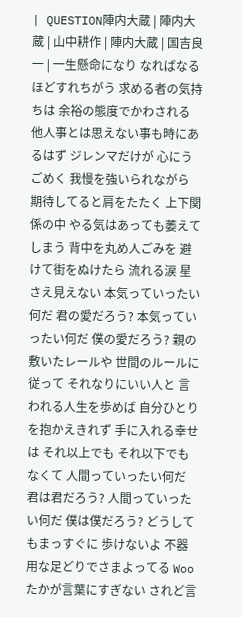| QUESTION陣内大蔵 | 陣内大蔵 | 山中耕作 | 陣内大蔵 | 国吉良一 | 一生懸命になり なればなるほどすれちがう 求める者の気持ちは 余裕の態度でかわされる 他人事とは思えない事も時にあるはず ジレンマだけが 心にうごめく 我慢を強いられながら 期待してると肩をたたく 上下関係の中 やる気はあっても萎えてしまう 背中を丸め人ごみを 避けて街をぬけたら 流れる涙 星さえ見えない 本気っていったい何だ 君の愛だろう? 本気っていったい何だ 僕の愛だろう? 親の敷いたレールや 世間のルールに従って それなりにいい人と 言われる人生を歩めば 自分ひとりを抱かえきれず 手に入れる幸せは それ以上でも それ以下でもなくて 人間っていったい何だ 君は君だろう? 人間っていったい何だ 僕は僕だろう? どうしてもまっすぐに 歩けないよ 不器用な足どりでさまよってる Woo たかが言葉にすぎない されど言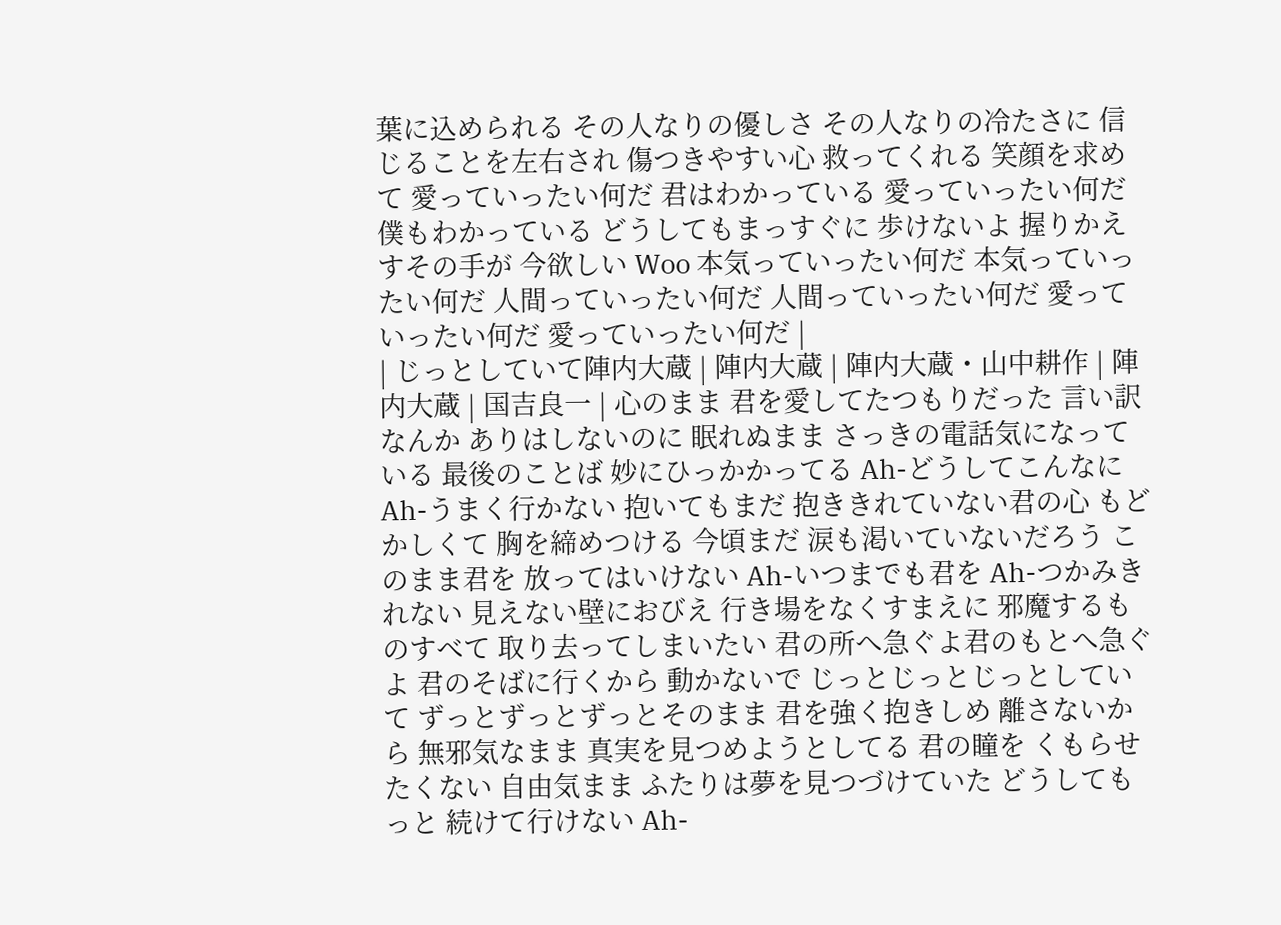葉に込められる その人なりの優しさ その人なりの冷たさに 信じることを左右され 傷つきやすい心 救ってくれる 笑顔を求めて 愛っていったい何だ 君はわかっている 愛っていったい何だ 僕もわかっている どうしてもまっすぐに 歩けないよ 握りかえすその手が 今欲しい Woo 本気っていったい何だ 本気っていったい何だ 人間っていったい何だ 人間っていったい何だ 愛っていったい何だ 愛っていったい何だ |
| じっとしていて陣内大蔵 | 陣内大蔵 | 陣内大蔵・山中耕作 | 陣内大蔵 | 国吉良一 | 心のまま 君を愛してたつもりだった 言い訳なんか ありはしないのに 眠れぬまま さっきの電話気になっている 最後のことば 妙にひっかかってる Ah-どうしてこんなに Ah-うまく行かない 抱いてもまだ 抱ききれていない君の心 もどかしくて 胸を締めつける 今頃まだ 涙も渇いていないだろう このまま君を 放ってはいけない Ah-いつまでも君を Ah-つかみきれない 見えない壁におびえ 行き場をなくすまえに 邪魔するものすべて 取り去ってしまいたい 君の所へ急ぐよ君のもとへ急ぐよ 君のそばに行くから 動かないで じっとじっとじっとしていて ずっとずっとずっとそのまま 君を強く抱きしめ 離さないから 無邪気なまま 真実を見つめようとしてる 君の瞳を くもらせたくない 自由気まま ふたりは夢を見つづけていた どうしてもっと 続けて行けない Ah-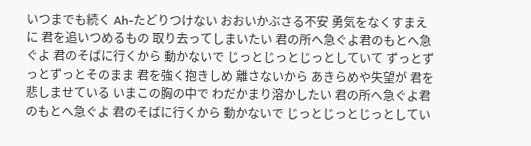いつまでも続く Ah-たどりつけない おおいかぶさる不安 勇気をなくすまえに 君を追いつめるもの 取り去ってしまいたい 君の所へ急ぐよ君のもとへ急ぐよ 君のそばに行くから 動かないで じっとじっとじっとしていて ずっとずっとずっとそのまま 君を強く抱きしめ 離さないから あきらめや失望が 君を悲しませている いまこの胸の中で わだかまり溶かしたい 君の所へ急ぐよ君のもとへ急ぐよ 君のそばに行くから 動かないで じっとじっとじっとしてい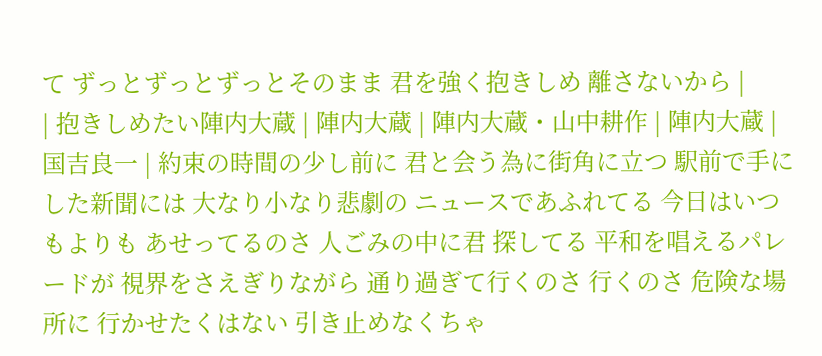て ずっとずっとずっとそのまま 君を強く抱きしめ 離さないから |
| 抱きしめたい陣内大蔵 | 陣内大蔵 | 陣内大蔵・山中耕作 | 陣内大蔵 | 国吉良一 | 約束の時間の少し前に 君と会う為に街角に立つ 駅前で手にした新聞には 大なり小なり悲劇の ニュースであふれてる 今日はいつもよりも あせってるのさ 人ごみの中に君 探してる 平和を唱えるパレードが 視界をさえぎりながら 通り過ぎて行くのさ 行くのさ 危険な場所に 行かせたくはない 引き止めなくちゃ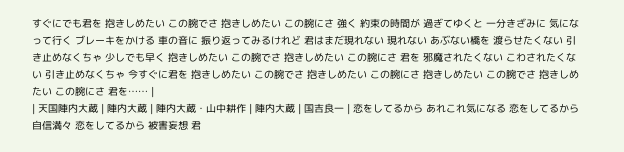すぐにでも君を 抱きしめたい この腕でさ 抱きしめたい この腕にさ 強く 約束の時間が 過ぎてゆくと 一分きざみに 気になって行く ブレーキをかける 車の音に 振り返ってみるけれど 君はまだ現れない 現れない あぶない橋を 渡らせたくない 引き止めなくちゃ 少しでも早く 抱きしめたい この腕でさ 抱きしめたい この腕にさ 君を 邪魔されたくない こわされたくない 引き止めなくちゃ 今すぐに君を 抱きしめたい この腕でさ 抱きしめたい この腕にさ 抱きしめたい この腕でさ 抱きしめたい この腕にさ 君を…… |
| 天国陣内大蔵 | 陣内大蔵 | 陣内大蔵・山中耕作 | 陣内大蔵 | 国吉良一 | 恋をしてるから あれこれ気になる 恋をしてるから 自信満々 恋をしてるから 被害妄想 君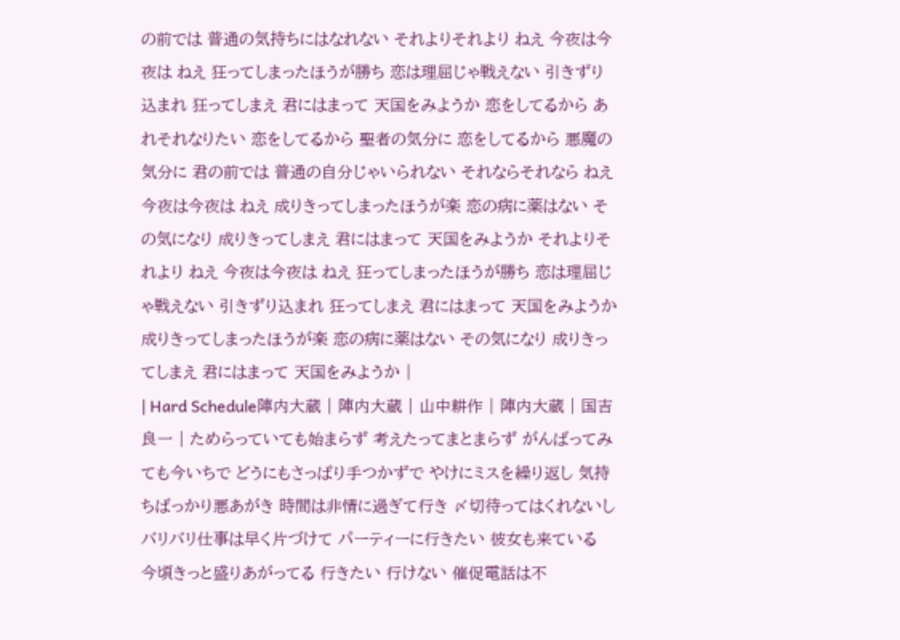の前では 普通の気持ちにはなれない それよりそれより ねえ 今夜は今夜は ねえ 狂ってしまったほうが勝ち 恋は理屈じゃ戦えない 引きずり込まれ 狂ってしまえ 君にはまって 天国をみようか 恋をしてるから あれそれなりたい 恋をしてるから 聖者の気分に 恋をしてるから 悪魔の気分に 君の前では 普通の自分じゃいられない それならそれなら ねえ 今夜は今夜は ねえ 成りきってしまったほうが楽 恋の病に薬はない その気になり 成りきってしまえ 君にはまって 天国をみようか それよりそれより ねえ 今夜は今夜は ねえ 狂ってしまったほうが勝ち 恋は理屈じゃ戦えない 引きずり込まれ 狂ってしまえ 君にはまって 天国をみようか 成りきってしまったほうが楽 恋の病に薬はない その気になり 成りきってしまえ 君にはまって 天国をみようか |
| Hard Schedule陣内大蔵 | 陣内大蔵 | 山中耕作 | 陣内大蔵 | 国吉良一 | ためらっていても始まらず 考えたってまとまらず がんばってみても今いちで どうにもさっぱり手つかずで やけにミスを繰り返し 気持ちばっかり悪あがき 時間は非情に過ぎて行き 〆切待ってはくれないし バリバリ仕事は早く片づけて パーティーに行きたい 彼女も来ている 今頃きっと盛りあがってる 行きたい 行けない 催促電話は不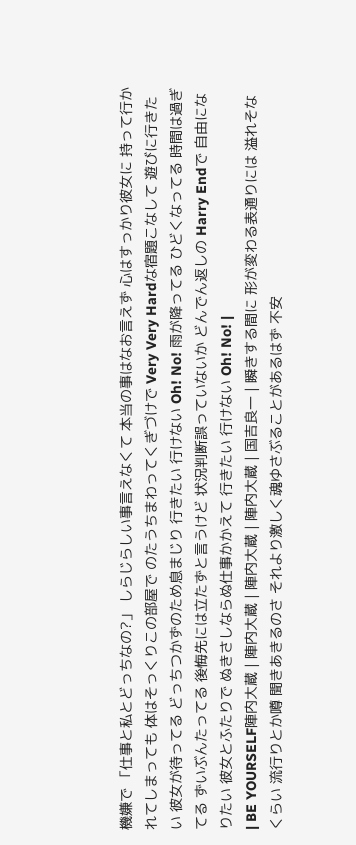機嫌で 「仕事と私とどっちなの?」 しらじらしい事言えなくて 本当の事はなお言えず 心はすっかり彼女に 持って行かれてしまっても 体はそっくりこの部屋で のたうちまわってくぎづけで Very Very Hardな宿題こなして 遊びに行きたい 彼女が待ってる どっちつかずのため息まじり 行きたい 行けない Oh! No! 雨が降ってる ひどくなってる 時間は過ぎてる ずいぶんたってる 後悔先には立たずと言うけど 状況判断誤っていないか どんでん返しの Harry Endで 自由になりたい 彼女とふたりで ぬきさしならぬ仕事かかえて 行きたい 行けない Oh! No! |
| BE YOURSELF陣内大蔵 | 陣内大蔵 | 陣内大蔵 | 陣内大蔵 | 国吉良一 | 瞬きする間に 形が変わる表通りには 溢れそなくらい 流行りとか噂 聞きあきるのさ それより激しく魂ゆさぶることがあるはず 不安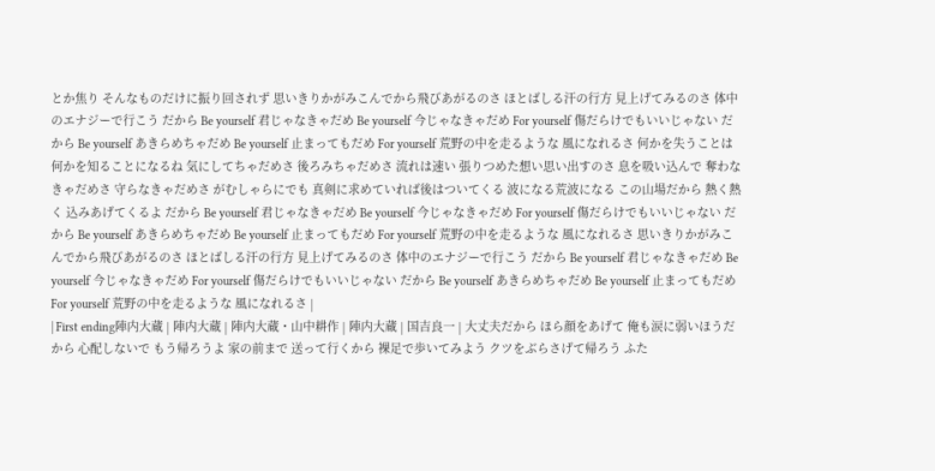とか焦り そんなものだけに振り回されず 思いきりかがみこんでから飛びあがるのさ ほとばしる汗の行方 見上げてみるのさ 体中のエナジーで行こう だから Be yourself 君じゃなきゃだめ Be yourself 今じゃなきゃだめ For yourself 傷だらけでもいいじゃない だから Be yourself あきらめちゃだめ Be yourself 止まってもだめ For yourself 荒野の中を走るような 風になれるさ 何かを失うことは 何かを知ることになるね 気にしてちゃだめさ 後ろみちゃだめさ 流れは速い 張りつめた想い思い出すのさ 息を吸い込んで 奪わなきゃだめさ 守らなきゃだめさ がむしゃらにでも 真剣に求めていれば後はついてくる 波になる荒波になる この山場だから 熱く熱く 込みあげてくるよ だから Be yourself 君じゃなきゃだめ Be yourself 今じゃなきゃだめ For yourself 傷だらけでもいいじゃない だから Be yourself あきらめちゃだめ Be yourself 止まってもだめ For yourself 荒野の中を走るような 風になれるさ 思いきりかがみこんでから飛びあがるのさ ほとばしる汗の行方 見上げてみるのさ 体中のエナジーで行こう だから Be yourself 君じゃなきゃだめ Be yourself 今じゃなきゃだめ For yourself 傷だらけでもいいじゃない だから Be yourself あきらめちゃだめ Be yourself 止まってもだめ For yourself 荒野の中を走るような 風になれるさ |
| First ending陣内大蔵 | 陣内大蔵 | 陣内大蔵・山中耕作 | 陣内大蔵 | 国吉良一 | 大丈夫だから ほら顔をあげて 俺も涙に弱いほうだから 心配しないで もう帰ろうよ 家の前まで 送って行くから 裸足で歩いてみよう クツをぶらさげて帰ろう ふた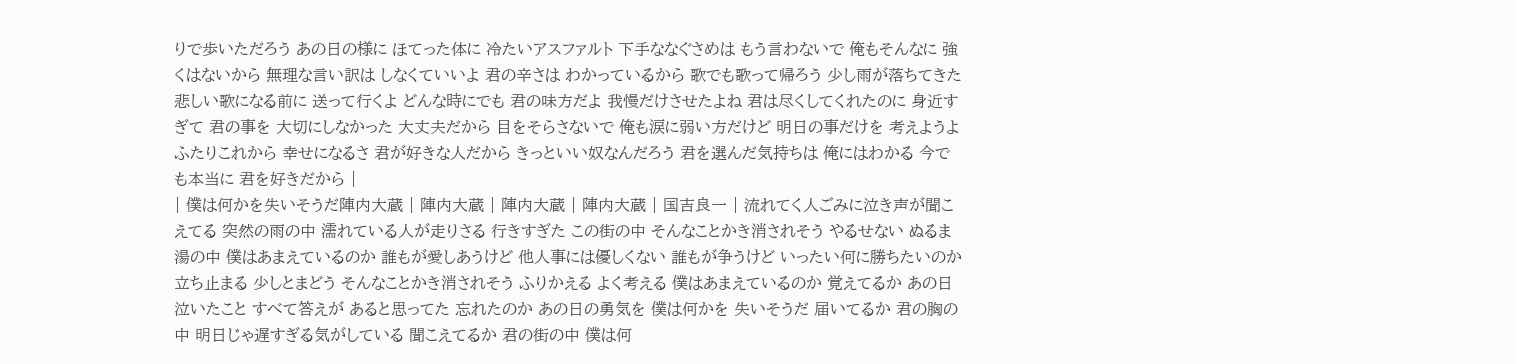りで歩いただろう あの日の様に ほてった体に 冷たいアスファルト 下手ななぐさめは もう言わないで 俺もそんなに 強くはないから 無理な言い訳は しなくていいよ 君の辛さは わかっているから 歌でも歌って帰ろう 少し雨が落ちてきた 悲しい歌になる前に 送って行くよ どんな時にでも 君の味方だよ 我慢だけさせたよね 君は尽くしてくれたのに 身近すぎて 君の事を 大切にしなかった 大丈夫だから 目をそらさないで 俺も涙に弱い方だけど 明日の事だけを 考えようよ ふたりこれから 幸せになるさ 君が好きな人だから きっといい奴なんだろう 君を選んだ気持ちは 俺にはわかる 今でも本当に 君を好きだから |
| 僕は何かを失いそうだ陣内大蔵 | 陣内大蔵 | 陣内大蔵 | 陣内大蔵 | 国吉良一 | 流れてく人ごみに泣き声が聞こえてる 突然の雨の中 濡れている人が走りさる 行きすぎた この街の中 そんなことかき消されそう やるせない ぬるま湯の中 僕はあまえているのか 誰もが愛しあうけど 他人事には優しくない 誰もが争うけど いったい何に勝ちたいのか 立ち止まる 少しとまどう そんなことかき消されそう ふりかえる よく考える 僕はあまえているのか 覚えてるか あの日泣いたこと すべて答えが あると思ってた 忘れたのか あの日の勇気を 僕は何かを 失いそうだ 届いてるか 君の胸の中 明日じゃ遅すぎる気がしている 聞こえてるか 君の街の中 僕は何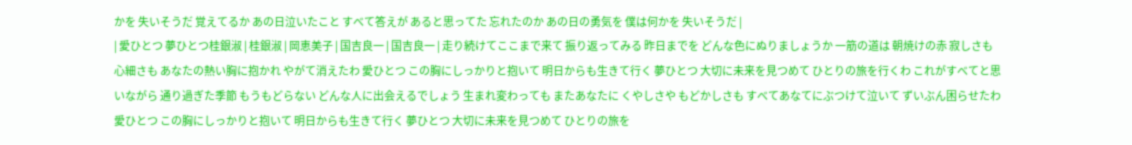かを 失いそうだ 覚えてるか あの日泣いたこと すべて答えが あると思ってた 忘れたのか あの日の勇気を 僕は何かを 失いそうだ |
| 愛ひとつ 夢ひとつ桂銀淑 | 桂銀淑 | 岡恵美子 | 国吉良一 | 国吉良一 | 走り続けてここまで来て 振り返ってみる 昨日までを どんな色にぬりましょうか 一筋の道は 朝焼けの赤 寂しさも 心細さも あなたの熱い胸に抱かれ やがて消えたわ 愛ひとつ この胸にしっかりと抱いて 明日からも生きて行く 夢ひとつ 大切に未来を見つめて ひとりの旅を行くわ これがすべてと思いながら 通り過ぎた季節 もうもどらない どんな人に出会えるでしょう 生まれ変わっても またあなたに くやしさや もどかしさも すべてあなてにぶつけて泣いて ずいぶん困らせたわ 愛ひとつ この胸にしっかりと抱いて 明日からも生きて行く 夢ひとつ 大切に未来を見つめて ひとりの旅を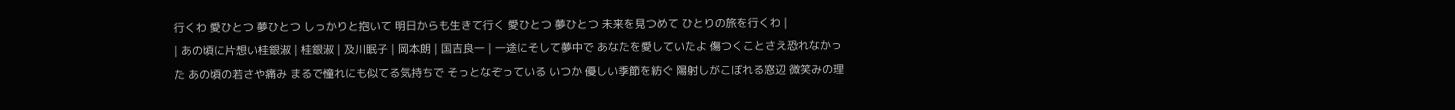行くわ 愛ひとつ 夢ひとつ しっかりと抱いて 明日からも生きて行く 愛ひとつ 夢ひとつ 未来を見つめて ひとりの旅を行くわ |
| あの頃に片想い桂銀淑 | 桂銀淑 | 及川眠子 | 岡本朗 | 国吉良一 | 一途にそして夢中で あなたを愛していたよ 傷つくことさえ恐れなかった あの頃の若さや痛み まるで憧れにも似てる気持ちで そっとなぞっている いつか 優しい季節を紡ぐ 陽射しがこぼれる窓辺 微笑みの理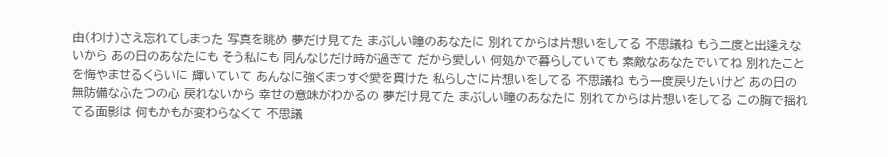由(わけ)さえ忘れてしまった 写真を眺め 夢だけ見てた まぶしい瞳のあなたに 別れてからは片想いをしてる 不思議ね もう二度と出逢えないから あの日のあなたにも そう私にも 同んなじだけ時が過ぎて だから愛しい 何処かで暮らしていても 素敵なあなたでいてね 別れたことを悔やませるくらいに 輝いていて あんなに強くまっすぐ愛を貫けた 私らしさに片想いをしてる 不思議ね もう一度戻りたいけど あの日の無防備なふたつの心 戻れないから 幸せの意味がわかるの 夢だけ見てた まぶしい瞳のあなたに 別れてからは片想いをしてる この胸で揺れてる面影は 何もかもが変わらなくて 不思議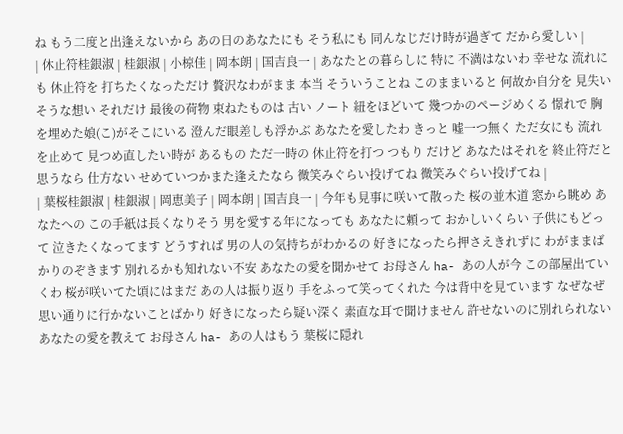ね もう二度と出逢えないから あの日のあなたにも そう私にも 同んなじだけ時が過ぎて だから愛しい |
| 休止符桂銀淑 | 桂銀淑 | 小椋佳 | 岡本朗 | 国吉良一 | あなたとの暮らしに 特に 不満はないわ 幸せな 流れにも 休止符を 打ちたくなっただけ 贅沢なわがまま 本当 そういうことね このままいると 何故か自分を 見失いそうな想い それだけ 最後の荷物 束ねたものは 古い ノート 紐をほどいて 幾つかのページめくる 憬れで 胸を埋めた娘(こ)がそこにいる 澄んだ眼差しも浮かぶ あなたを愛したわ きっと 嘘一つ無く ただ女にも 流れを止めて 見つめ直したい時が あるもの ただ一時の 休止符を打つ つもり だけど あなたはそれを 終止符だと思うなら 仕方ない せめていつかまた逢えたなら 微笑みぐらい投げてね 微笑みぐらい投げてね |
| 葉桜桂銀淑 | 桂銀淑 | 岡恵美子 | 岡本朗 | 国吉良一 | 今年も見事に咲いて散った 桜の並木道 窓から眺め あなたへの この手紙は長くなりそう 男を愛する年になっても あなたに頼って おかしいくらい 子供にもどって 泣きたくなってます どうすれば 男の人の気持ちがわかるの 好きになったら押さえきれずに わがままばかりのぞきます 別れるかも知れない不安 あなたの愛を聞かせて お母さん ha- あの人が今 この部屋出ていくわ 桜が咲いてた頃にはまだ あの人は振り返り 手をふって笑ってくれた 今は背中を見ています なぜなぜ 思い通りに行かないことばかり 好きになったら疑い深く 素直な耳で聞けません 許せないのに別れられない あなたの愛を教えて お母さん ha- あの人はもう 葉桜に隠れ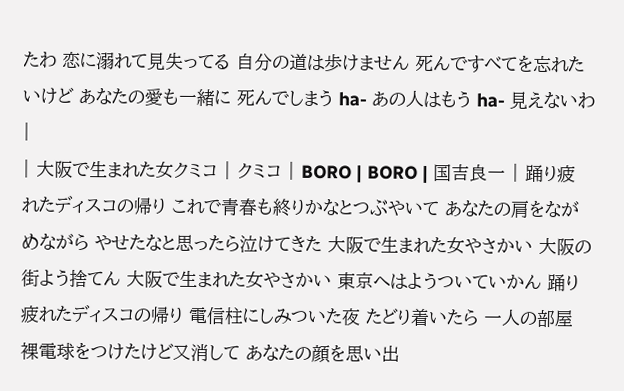たわ 恋に溺れて見失ってる 自分の道は歩けません 死んですべてを忘れたいけど あなたの愛も一緒に 死んでしまう ha- あの人はもう ha- 見えないわ |
| 大阪で生まれた女クミコ | クミコ | BORO | BORO | 国吉良一 | 踊り疲れたディスコの帰り これで青春も終りかなとつぶやいて あなたの肩をながめながら やせたなと思ったら泣けてきた 大阪で生まれた女やさかい 大阪の街よう捨てん 大阪で生まれた女やさかい 東京へはようついていかん 踊り疲れたディスコの帰り 電信柱にしみついた夜 たどり着いたら 一人の部屋 裸電球をつけたけど又消して あなたの顔を思い出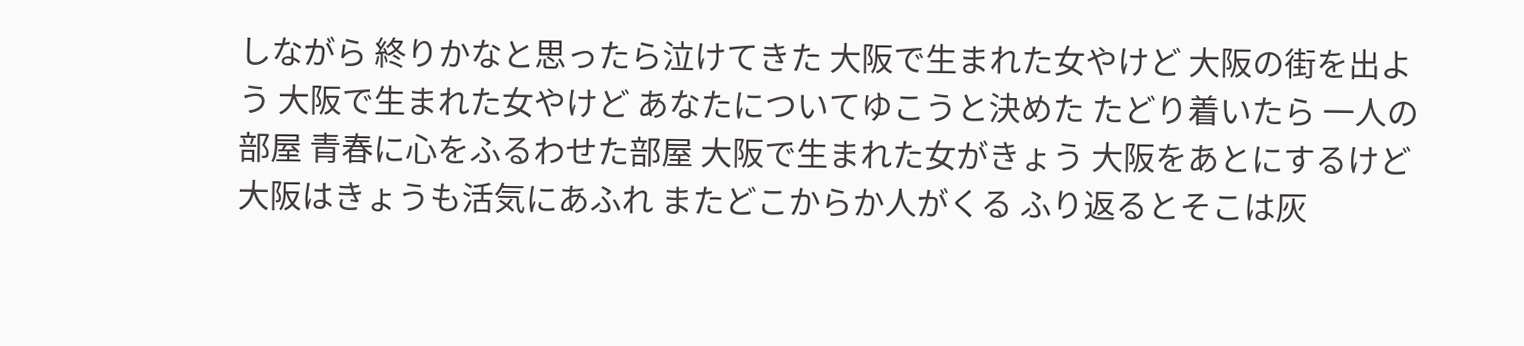しながら 終りかなと思ったら泣けてきた 大阪で生まれた女やけど 大阪の街を出よう 大阪で生まれた女やけど あなたについてゆこうと決めた たどり着いたら 一人の部屋 青春に心をふるわせた部屋 大阪で生まれた女がきょう 大阪をあとにするけど 大阪はきょうも活気にあふれ またどこからか人がくる ふり返るとそこは灰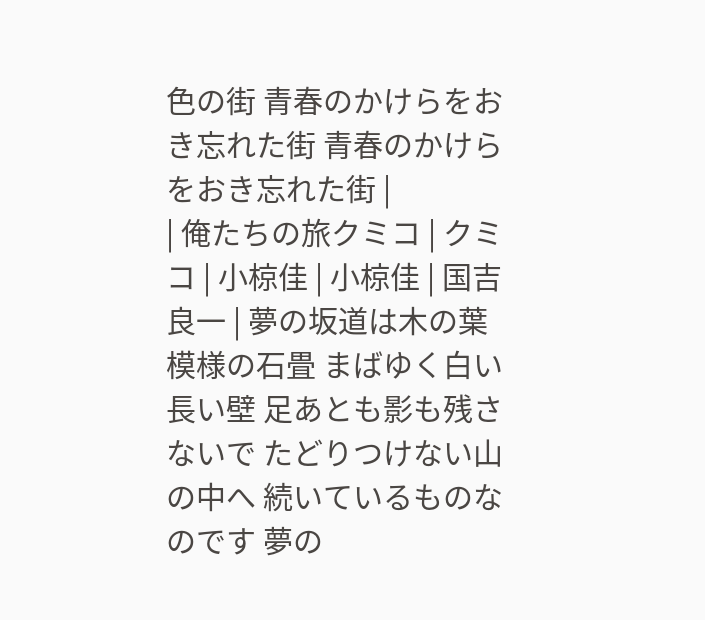色の街 青春のかけらをおき忘れた街 青春のかけらをおき忘れた街 |
| 俺たちの旅クミコ | クミコ | 小椋佳 | 小椋佳 | 国吉良一 | 夢の坂道は木の葉模様の石畳 まばゆく白い長い壁 足あとも影も残さないで たどりつけない山の中へ 続いているものなのです 夢の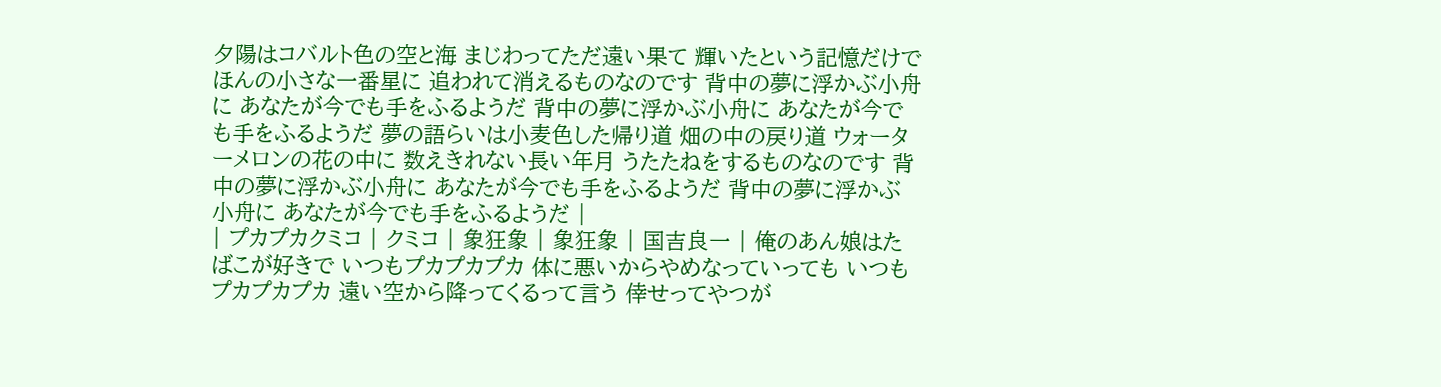夕陽はコバルト色の空と海 まじわってただ遠い果て 輝いたという記憶だけで ほんの小さな一番星に 追われて消えるものなのです 背中の夢に浮かぶ小舟に あなたが今でも手をふるようだ 背中の夢に浮かぶ小舟に あなたが今でも手をふるようだ 夢の語らいは小麦色した帰り道 畑の中の戻り道 ウォーターメロンの花の中に 数えきれない長い年月 うたたねをするものなのです 背中の夢に浮かぶ小舟に あなたが今でも手をふるようだ 背中の夢に浮かぶ小舟に あなたが今でも手をふるようだ |
| プカプカクミコ | クミコ | 象狂象 | 象狂象 | 国吉良一 | 俺のあん娘はたばこが好きで いつもプカプカプカ 体に悪いからやめなっていっても いつもプカプカプカ 遠い空から降ってくるって言う 倖せってやつが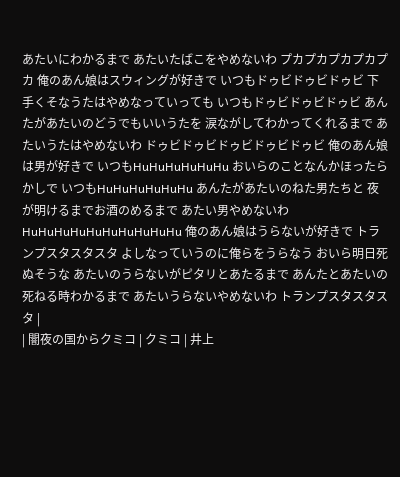あたいにわかるまで あたいたばこをやめないわ プカプカプカプカプカ 俺のあん娘はスウィングが好きで いつもドゥビドゥビドゥビ 下手くそなうたはやめなっていっても いつもドゥビドゥビドゥビ あんたがあたいのどうでもいいうたを 涙ながしてわかってくれるまで あたいうたはやめないわ ドゥビドゥビドゥビドゥビドゥビ 俺のあん娘は男が好きで いつもHuHuHuHuHuHu おいらのことなんかほったらかしで いつもHuHuHuHuHuHu あんたがあたいのねた男たちと 夜が明けるまでお酒のめるまで あたい男やめないわ HuHuHuHuHuHuHuHuHuHu 俺のあん娘はうらないが好きで トランプスタスタスタ よしなっていうのに俺らをうらなう おいら明日死ぬそうな あたいのうらないがピタリとあたるまで あんたとあたいの死ねる時わかるまで あたいうらないやめないわ トランプスタスタスタ |
| 闇夜の国からクミコ | クミコ | 井上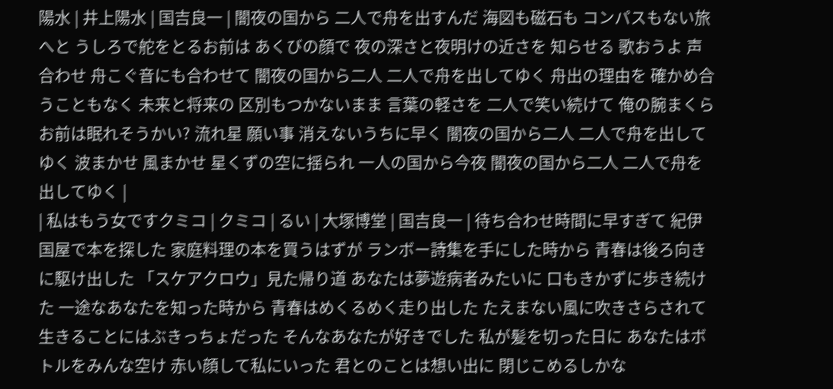陽水 | 井上陽水 | 国吉良一 | 闇夜の国から 二人で舟を出すんだ 海図も磁石も コンパスもない旅へと うしろで舵をとるお前は あくびの顔で 夜の深さと夜明けの近さを 知らせる 歌おうよ 声合わせ 舟こぐ音にも合わせて 闇夜の国から二人 二人で舟を出してゆく 舟出の理由を 確かめ合うこともなく 未来と将来の 区別もつかないまま 言葉の軽さを 二人で笑い続けて 俺の腕まくら お前は眠れそうかい? 流れ星 願い事 消えないうちに早く 闇夜の国から二人 二人で舟を出してゆく 波まかせ 風まかせ 星くずの空に揺られ 一人の国から今夜 闇夜の国から二人 二人で舟を出してゆく |
| 私はもう女ですクミコ | クミコ | るい | 大塚博堂 | 国吉良一 | 待ち合わせ時間に早すぎて 紀伊国屋で本を探した 家庭料理の本を買うはずが ランボー詩集を手にした時から 青春は後ろ向きに駆け出した 「スケアクロウ」見た帰り道 あなたは夢遊病者みたいに 口もきかずに歩き続けた 一途なあなたを知った時から 青春はめくるめく走り出した たえまない風に吹きさらされて 生きることにはぶきっちょだった そんなあなたが好きでした 私が髪を切った日に あなたはボトルをみんな空け 赤い顔して私にいった 君とのことは想い出に 閉じこめるしかな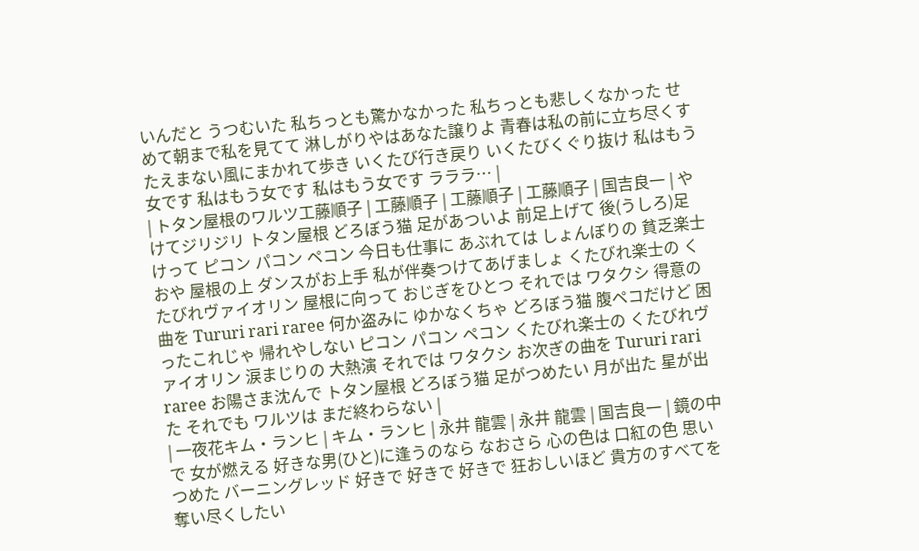いんだと うつむいた 私ちっとも驚かなかった 私ちっとも悲しくなかった せめて朝まで私を見てて 淋しがりやはあなた譲りよ 青春は私の前に立ち尽くす たえまない風にまかれて歩き いくたび行き戻り いくたびくぐり抜け 私はもう女です 私はもう女です 私はもう女です ラララ… |
| トタン屋根のワルツ工藤順子 | 工藤順子 | 工藤順子 | 工藤順子 | 国吉良一 | やけてジリジリ トタン屋根 どろぼう猫 足があついよ 前足上げて 後(うしろ)足けって ピコン パコン ペコン 今日も仕事に あぶれては しょんぼりの 貧乏楽士 おや 屋根の上 ダンスがお上手 私が伴奏つけてあげましょ くたびれ楽士の くたびれヴァイオリン 屋根に向って おじぎをひとつ それでは ワタクシ 得意の曲を Tururi rari raree 何か盗みに ゆかなくちゃ どろぼう猫 腹ペコだけど 困ったこれじゃ 帰れやしない ピコン パコン ペコン くたびれ楽士の くたびれヴァイオリン 涙まじりの 大熱演 それでは ワタクシ お次ぎの曲を Tururi rari raree お陽さま沈んで トタン屋根 どろぼう猫 足がつめたい 月が出た 星が出た それでも ワルツは まだ終わらない |
| 一夜花キム・ランヒ | キム・ランヒ | 永井 龍雲 | 永井 龍雲 | 国吉良一 | 鏡の中で 女が燃える 好きな男(ひと)に逢うのなら なおさら 心の色は 口紅の色 思いつめた バーニングレッド 好きで 好きで 好きで 狂おしいほど 貴方のすべてを 奪い尽くしたい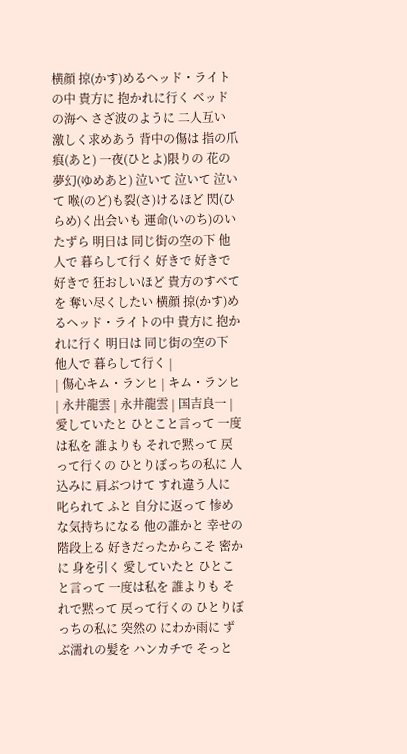横顔 掠(かす)めるヘッド・ライトの中 貴方に 抱かれに行く ベッドの海へ さざ波のように 二人互い 激しく求めあう 背中の傷は 指の爪痕(あと) 一夜(ひとよ)限りの 花の夢幻(ゆめあと) 泣いて 泣いて 泣いて 喉(のど)も裂(さ)けるほど 閃(ひらめ)く出会いも 運命(いのち)のいたずら 明日は 同じ街の空の下 他人で 暮らして行く 好きで 好きで 好きで 狂おしいほど 貴方のすべてを 奪い尽くしたい 横顔 掠(かす)めるヘッド・ライトの中 貴方に 抱かれに行く 明日は 同じ街の空の下 他人で 暮らして行く |
| 傷心キム・ランヒ | キム・ランヒ | 永井龍雲 | 永井龍雲 | 国吉良一 | 愛していたと ひとこと言って 一度は私を 誰よりも それで黙って 戻って行くの ひとりぼっちの私に 人込みに 肩ぶつけて すれ違う人に 叱られて ふと 自分に返って 惨めな気持ちになる 他の誰かと 幸せの階段上る 好きだったからこそ 密かに 身を引く 愛していたと ひとこと言って 一度は私を 誰よりも それで黙って 戻って行くの ひとりぼっちの私に 突然の にわか雨に ずぶ濡れの髪を ハンカチで そっと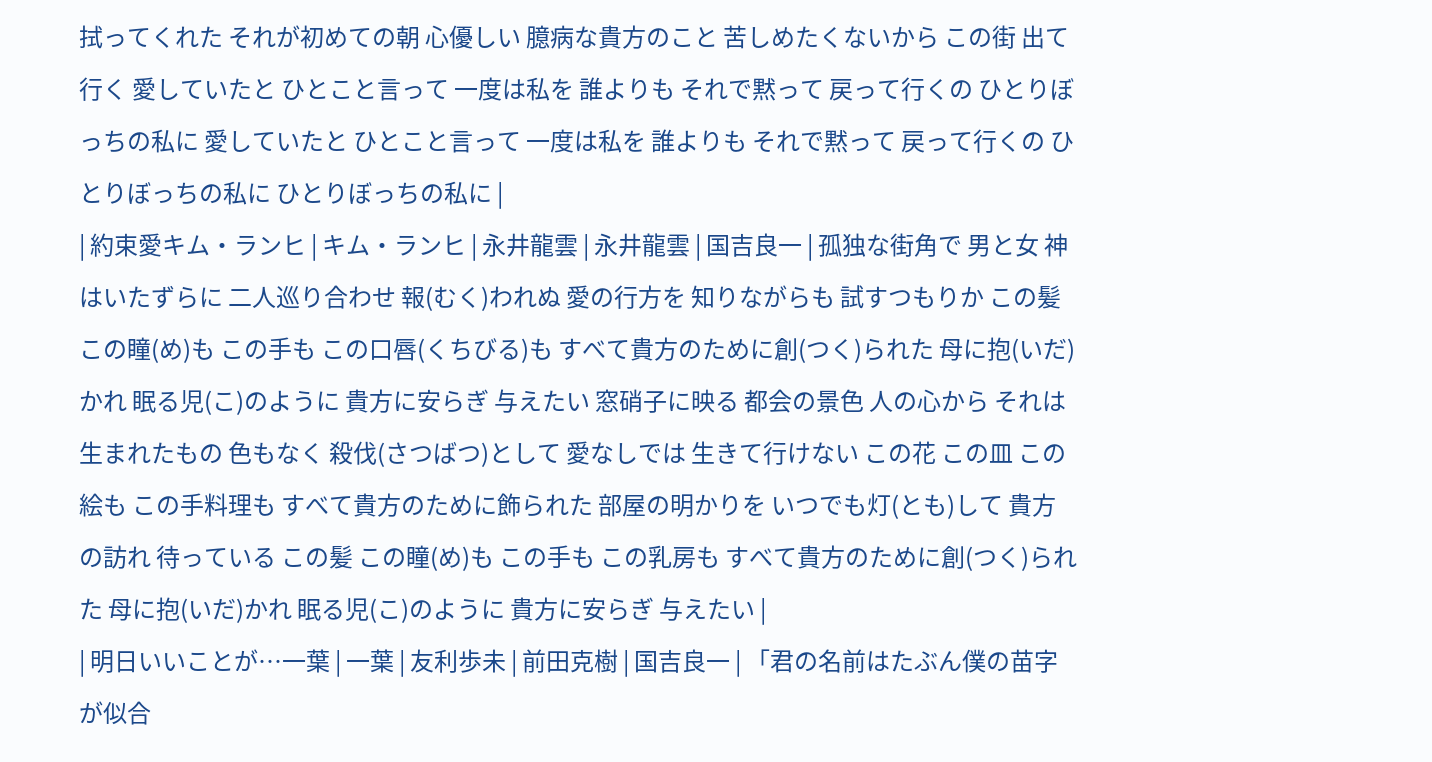拭ってくれた それが初めての朝 心優しい 臆病な貴方のこと 苦しめたくないから この街 出て行く 愛していたと ひとこと言って 一度は私を 誰よりも それで黙って 戻って行くの ひとりぼっちの私に 愛していたと ひとこと言って 一度は私を 誰よりも それで黙って 戻って行くの ひとりぼっちの私に ひとりぼっちの私に |
| 約束愛キム・ランヒ | キム・ランヒ | 永井龍雲 | 永井龍雲 | 国吉良一 | 孤独な街角で 男と女 神はいたずらに 二人巡り合わせ 報(むく)われぬ 愛の行方を 知りながらも 試すつもりか この髪 この瞳(め)も この手も この口唇(くちびる)も すべて貴方のために創(つく)られた 母に抱(いだ)かれ 眠る児(こ)のように 貴方に安らぎ 与えたい 窓硝子に映る 都会の景色 人の心から それは生まれたもの 色もなく 殺伐(さつばつ)として 愛なしでは 生きて行けない この花 この皿 この絵も この手料理も すべて貴方のために飾られた 部屋の明かりを いつでも灯(とも)して 貴方の訪れ 待っている この髪 この瞳(め)も この手も この乳房も すべて貴方のために創(つく)られた 母に抱(いだ)かれ 眠る児(こ)のように 貴方に安らぎ 与えたい |
| 明日いいことが…一葉 | 一葉 | 友利歩未 | 前田克樹 | 国吉良一 | 「君の名前はたぶん僕の苗字が似合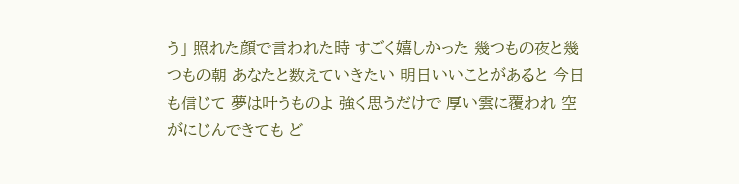う」 照れた顔で言われた時 すごく嬉しかった 幾つもの夜と幾つもの朝 あなたと数えていきたい 明日いいことがあると 今日も信じて 夢は叶うものよ 強く思うだけで 厚い雲に覆われ 空がにじんできても ど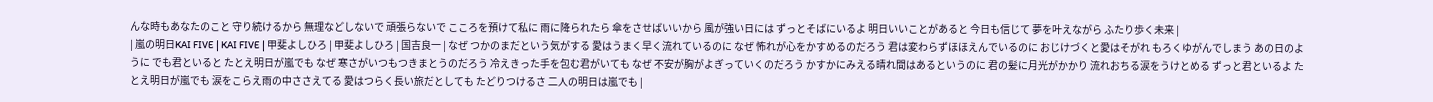んな時もあなたのこと 守り続けるから 無理などしないで 頑張らないで こころを預けて私に 雨に降られたら 傘をさせばいいから 風が強い日には ずっとそばにいるよ 明日いいことがあると 今日も信じて 夢を叶えながら ふたり歩く未来 |
| 嵐の明日KAI FIVE | KAI FIVE | 甲斐よしひろ | 甲斐よしひろ | 国吉良一 | なぜ つかのまだという気がする 愛はうまく早く流れているのに なぜ 怖れが心をかすめるのだろう 君は変わらずほほえんでいるのに おじけづくと愛はそがれ もろくゆがんでしまう あの日のように でも君といると たとえ明日が嵐でも なぜ 寒さがいつもつきまとうのだろう 冷えきった手を包む君がいても なぜ 不安が胸がよぎっていくのだろう かすかにみえる晴れ間はあるというのに 君の髪に月光がかかり 流れおちる涙をうけとめる ずっと君といるよ たとえ明日が嵐でも 涙をこらえ雨の中ささえてる 愛はつらく長い旅だとしても たどりつけるさ 二人の明日は嵐でも |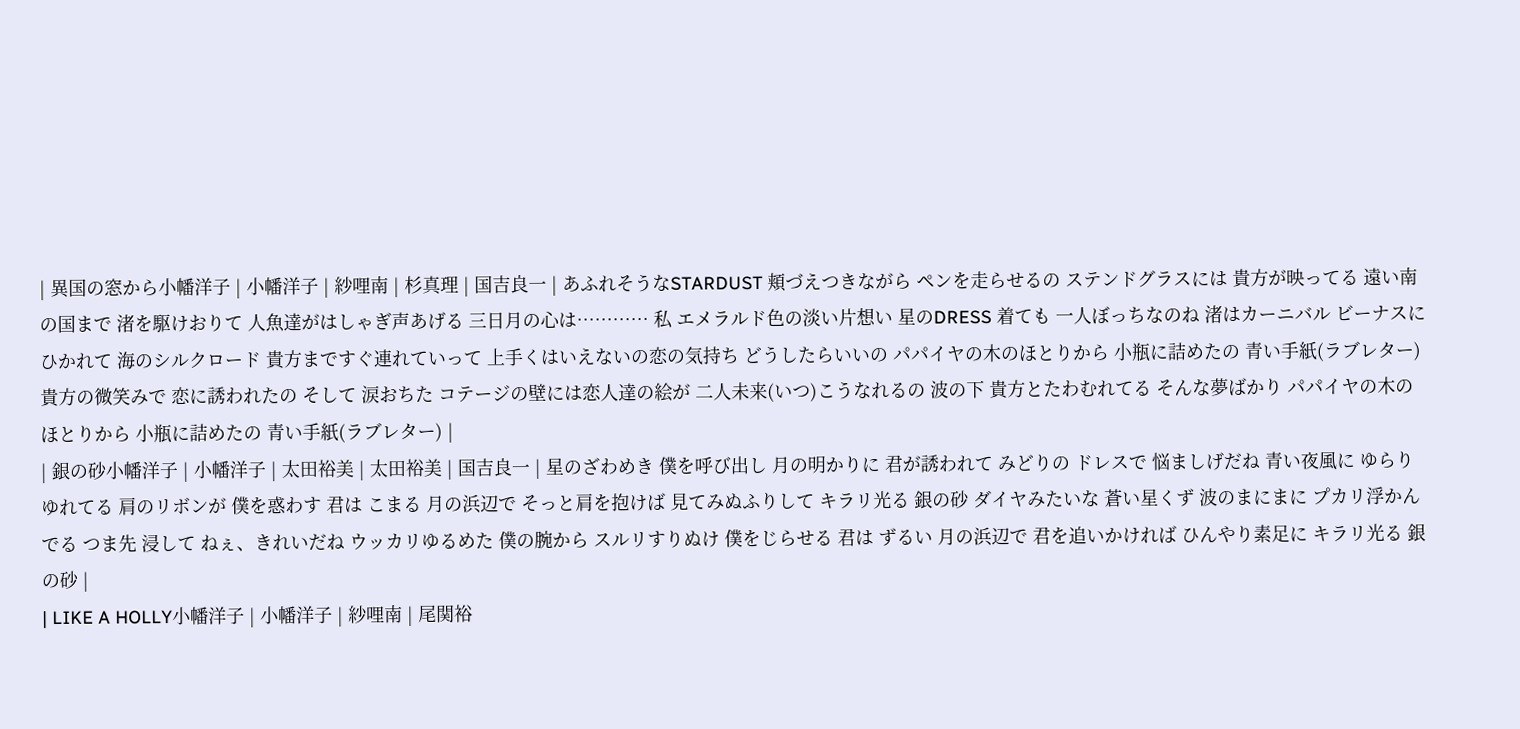| 異国の窓から小幡洋子 | 小幡洋子 | 紗哩南 | 杉真理 | 国吉良一 | あふれそうなSTARDUST 頬づえつきながら ペンを走らせるの ステンドグラスには 貴方が映ってる 遠い南の国まで 渚を駆けおりて 人魚達がはしゃぎ声あげる 三日月の心は………… 私 エメラルド色の淡い片想い 星のDRESS 着ても 一人ぼっちなのね 渚はカーニバル ビーナスにひかれて 海のシルクロード 貴方まですぐ連れていって 上手くはいえないの恋の気持ち どうしたらいいの パパイヤの木のほとりから 小瓶に詰めたの 青い手紙(ラブレター) 貴方の微笑みで 恋に誘われたの そして 涙おちた コテージの壁には恋人達の絵が 二人未来(いつ)こうなれるの 波の下 貴方とたわむれてる そんな夢ばかり パパイヤの木のほとりから 小瓶に詰めたの 青い手紙(ラブレター) |
| 銀の砂小幡洋子 | 小幡洋子 | 太田裕美 | 太田裕美 | 国吉良一 | 星のざわめき 僕を呼び出し 月の明かりに 君が誘われて みどりの ドレスで 悩ましげだね 青い夜風に ゆらりゆれてる 肩のリボンが 僕を惑わす 君は こまる 月の浜辺で そっと肩を抱けば 見てみぬふりして キラリ光る 銀の砂 ダイヤみたいな 蒼い星くず 波のまにまに プカリ浮かんでる つま先 浸して ねぇ、きれいだね ウッカリゆるめた 僕の腕から スルリすりぬけ 僕をじらせる 君は ずるい 月の浜辺で 君を追いかければ ひんやり素足に キラリ光る 銀の砂 |
| LIKE A HOLLY小幡洋子 | 小幡洋子 | 紗哩南 | 尾関裕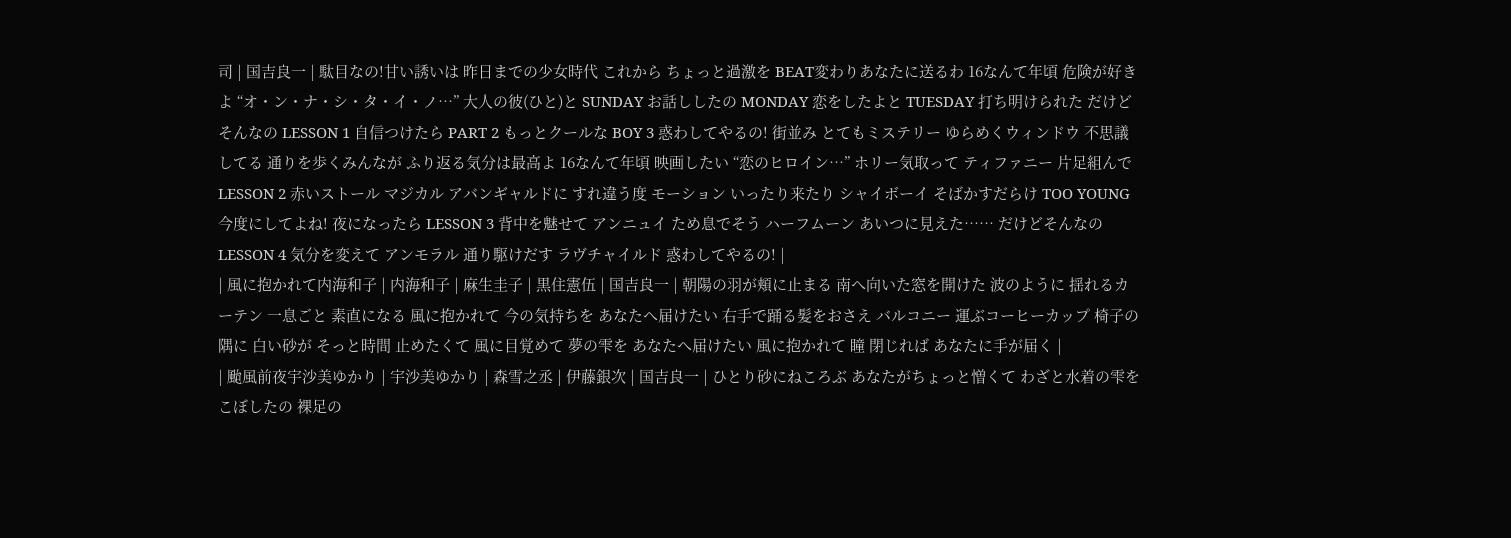司 | 国吉良一 | 駄目なの!甘い誘いは 昨日までの少女時代 これから ちょっと過激を BEAT変わりあなたに送るわ 16なんて年頃 危険が好きよ “オ・ン・ナ・シ・タ・イ・ノ…” 大人の彼(ひと)と SUNDAY お話ししたの MONDAY 恋をしたよと TUESDAY 打ち明けられた だけどそんなの LESSON 1 自信つけたら PART 2 もっとクールな BOY 3 惑わしてやるの! 街並み とてもミステリー ゆらめくウィンドウ 不思議してる 通りを歩くみんなが ふり返る気分は最高よ 16なんて年頃 映画したい “恋のヒロイン…” ホリー気取って ティファニー 片足組んで LESSON 2 赤いストール マジカル アバンギャルドに すれ違う度 モーション いったり来たり シャイボーイ そばかすだらけ TOO YOUNG 今度にしてよね! 夜になったら LESSON 3 背中を魅せて アンニュイ ため息でそう ハーフムーン あいつに見えた…… だけどそんなの LESSON 4 気分を変えて アンモラル 通り駆けだす ラヴチャイルド 惑わしてやるの! |
| 風に抱かれて内海和子 | 内海和子 | 麻生圭子 | 黒住憲伍 | 国吉良一 | 朝陽の羽が頬に止まる 南へ向いた窓を開けた 波のように 揺れるカーテン 一息ごと 素直になる 風に抱かれて 今の気持ちを あなたへ届けたい 右手で踊る髪をおさえ バルコニー 運ぶコーヒーカップ 椅子の隅に 白い砂が そっと時間 止めたくて 風に目覚めて 夢の雫を あなたへ届けたい 風に抱かれて 瞳 閉じれば あなたに手が届く |
| 颱風前夜宇沙美ゆかり | 宇沙美ゆかり | 森雪之丞 | 伊藤銀次 | 国吉良一 | ひとり砂にねころぶ あなたがちょっと憎くて わざと水着の雫を こぼしたの 裸足の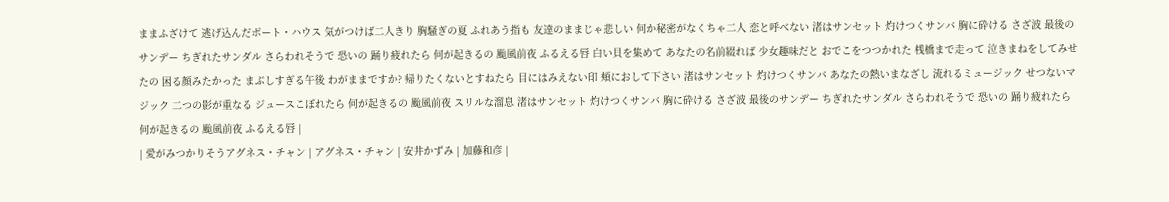ままふざけて 逃げ込んだボート・ハウス 気がつけば二人きり 胸騒ぎの夏 ふれあう指も 友達のままじゃ悲しい 何か秘密がなくちゃ二人 恋と呼べない 渚はサンセット 灼けつくサンバ 胸に砕ける さざ波 最後のサンデー ちぎれたサンダル さらわれそうで 恐いの 踊り疲れたら 何が起きるの 颱風前夜 ふるえる唇 白い貝を集めて あなたの名前綴れば 少女趣味だと おでこをつつかれた 桟橋まで走って 泣きまねをしてみせたの 困る顔みたかった まぶしすぎる午後 わがままですか? 帰りたくないとすねたら 目にはみえない印 頬におして下さい 渚はサンセット 灼けつくサンバ あなたの熱いまなざし 流れるミュージック せつないマジック 二つの影が重なる ジュースこぼれたら 何が起きるの 颱風前夜 スリルな溜息 渚はサンセット 灼けつくサンバ 胸に砕ける さざ波 最後のサンデー ちぎれたサンダル さらわれそうで 恐いの 踊り疲れたら 何が起きるの 颱風前夜 ふるえる唇 |
| 愛がみつかりそうアグネス・チャン | アグネス・チャン | 安井かずみ | 加藤和彦 |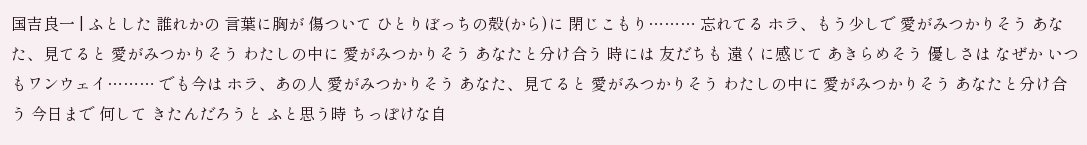国吉良一 | ふとした 誰れかの 言葉に胸が 傷ついて ひとりぼっちの殻(から)に 閉じこもり……… 忘れてる ホラ、もう少しで 愛がみつかりそう あなた、見てると 愛がみつかりそう わたしの中に 愛がみつかりそう あなたと分け合う 時には 友だちも 遠くに感じて あきらめそう 優しさは なぜか いつもワンウェイ……… でも今は ホラ、あの人 愛がみつかりそう あなた、見てると 愛がみつかりそう わたしの中に 愛がみつかりそう あなたと分け合う 今日まで 何して きたんだろうと ふと思う時 ちっぽけな自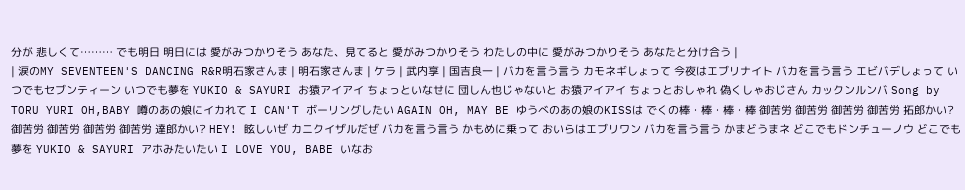分が 悲しくて……… でも明日 明日には 愛がみつかりそう あなた、見てると 愛がみつかりそう わたしの中に 愛がみつかりそう あなたと分け合う |
| 涙のMY SEVENTEEN'S DANCING R&R明石家さんま | 明石家さんま | ケラ | 武内享 | 国吉良一 | バカを言う言う カモネギしょって 今夜はエブリナイト バカを言う言う エビバデしょって いつでもセブンティーン いつでも夢を YUKIO & SAYURI お猿アイアイ ちょっといなせに 団しん也じゃないと お猿アイアイ ちょっとおしゃれ 偽くしゃおじさん カックンルンバ Song by TORU YURI OH,BABY 噂のあの娘にイカれて I CAN'T ボーリングしたい AGAIN OH, MAY BE ゆうべのあの娘のKISSは でくの棒・棒・棒・棒 御苦労 御苦労 御苦労 御苦労 拓郎かい? 御苦労 御苦労 御苦労 御苦労 達郎かい? HEY! 眩しいぜ カニクイザルだぜ バカを言う言う かもめに乗って おいらはエブリワン バカを言う言う かまどうまネ どこでもドンチューノウ どこでも夢を YUKIO & SAYURI アホみたいたい I LOVE YOU, BABE いなお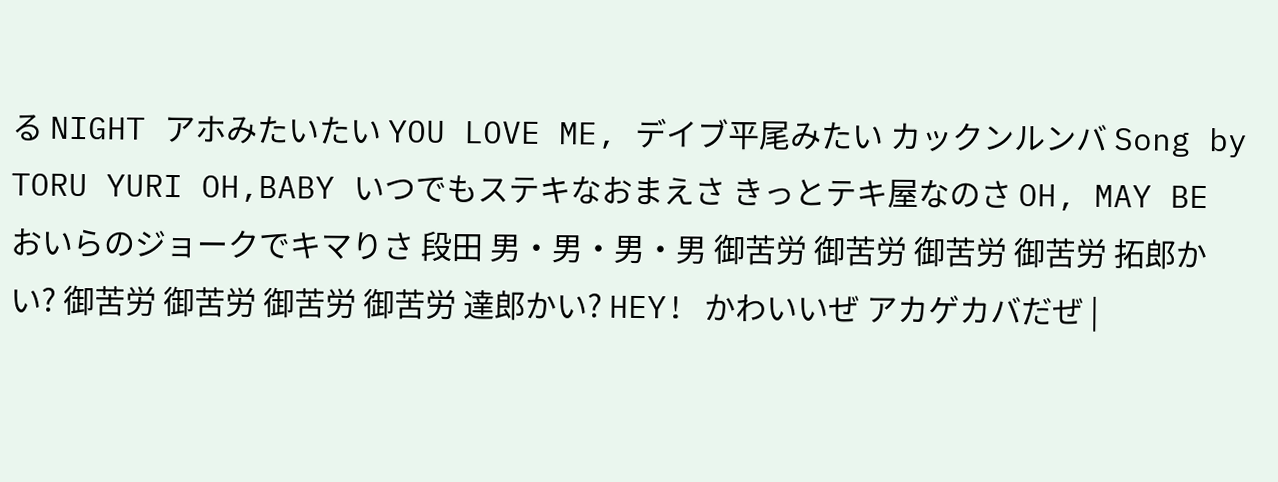る NIGHT アホみたいたい YOU LOVE ME, デイブ平尾みたい カックンルンバ Song by TORU YURI OH,BABY いつでもステキなおまえさ きっとテキ屋なのさ OH, MAY BE おいらのジョークでキマりさ 段田 男・男・男・男 御苦労 御苦労 御苦労 御苦労 拓郎かい? 御苦労 御苦労 御苦労 御苦労 達郎かい? HEY! かわいいぜ アカゲカバだぜ |